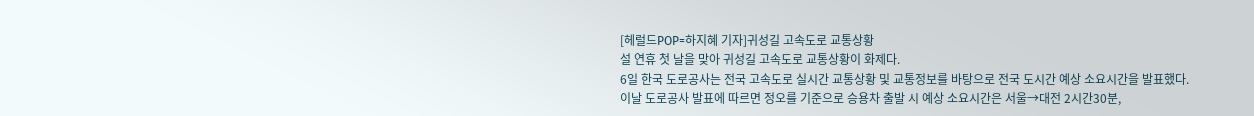[헤럴드POP=하지혜 기자]귀성길 고속도로 교통상황
설 연휴 첫 날을 맞아 귀성길 고속도로 교통상황이 화제다.
6일 한국 도로공사는 전국 고속도로 실시간 교통상황 및 교통정보를 바탕으로 전국 도시간 예상 소요시간을 발표했다.
이날 도로공사 발표에 따르면 정오를 기준으로 승용차 출발 시 예상 소요시간은 서울→대전 2시간30분,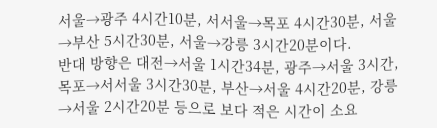서울→광주 4시간10분, 서서울→목포 4시간30분, 서울→부산 5시간30분, 서울→강릉 3시간20분이다.
반대 방향은 대전→서울 1시간34분, 광주→서울 3시간, 목포→서서울 3시간30분, 부산→서울 4시간20분, 강릉→서울 2시간20분 등으로 보다 적은 시간이 소요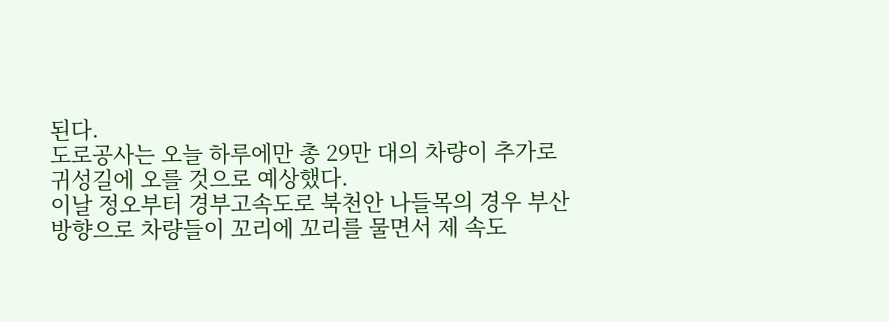된다.
도로공사는 오늘 하루에만 총 29만 대의 차량이 추가로 귀성길에 오를 것으로 예상했다.
이날 정오부터 경부고속도로 북천안 나들목의 경우 부산 방향으로 차량들이 꼬리에 꼬리를 물면서 제 속도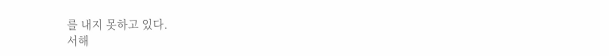를 내지 못하고 있다.
서해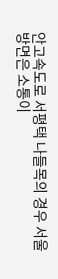안고속도로 서평택 나들목의 경우 서울 방면은 소통이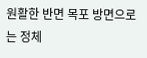원활한 반면 목포 방면으로는 정체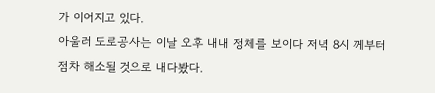가 이어지고 있다.
아울러 도로공사는 이날 오후 내내 정체를 보이다 저녁 8시 께부터 점차 해소될 것으로 내다봤다.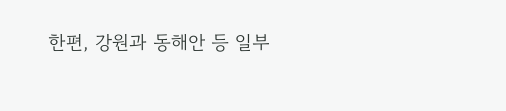한편, 강원과 동해안 등 일부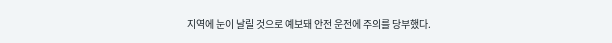지역에 눈이 날릴 것으로 예보돼 안전 운전에 주의를 당부했다.